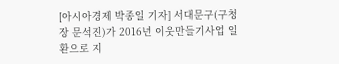[아시아경제 박종일 기자] 서대문구(구청장 문석진)가 2016년 이웃만들기사업 일환으로 지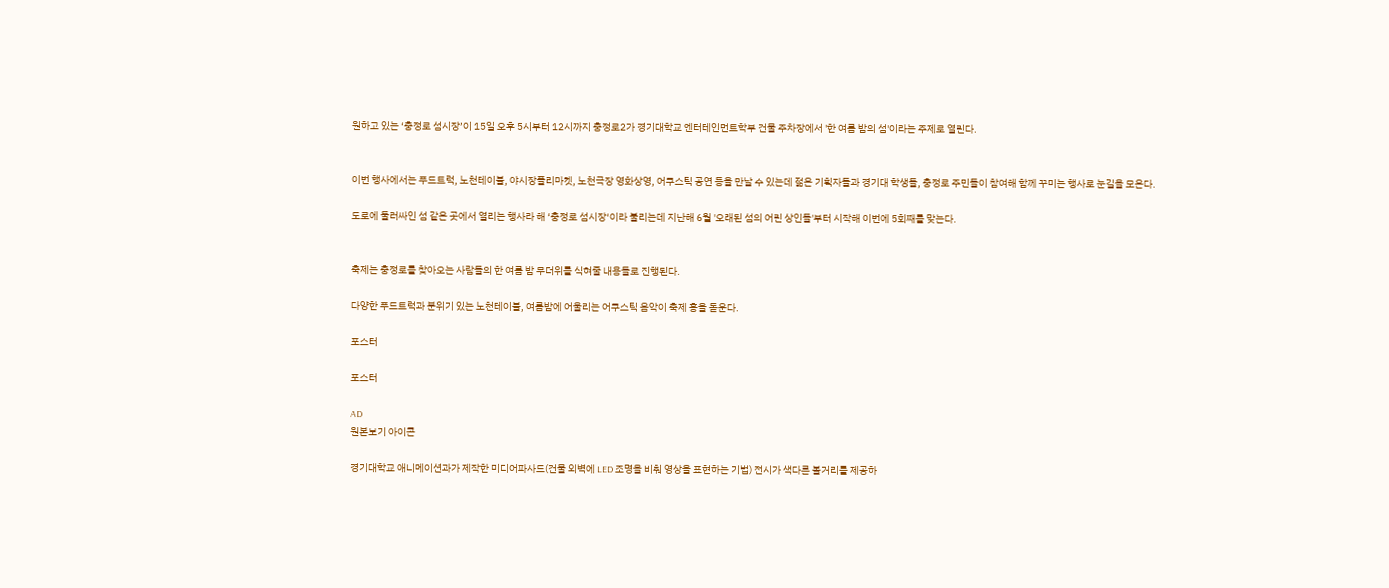원하고 있는 ‘충정로 섬시장’이 15일 오후 5시부터 12시까지 충정로2가 경기대학교 엔터테인먼트학부 건물 주차장에서 '한 여름 밤의 섬'이라는 주제로 열린다.


이번 행사에서는 푸드트럭, 노천테이블, 야시장플리마켓, 노천극장 영화상영, 어쿠스틱 공연 등을 만날 수 있는데 젊은 기획자들과 경기대 학생들, 충정로 주민들이 참여해 함께 꾸미는 행사로 눈길을 모은다.

도로에 둘러싸인 섬 같은 곳에서 열리는 행사라 해 ‘충정로 섬시장‘이라 불리는데 지난해 6월 '오래된 섬의 어린 상인들'부터 시작해 이번에 5회째를 맞는다.


축제는 충정로를 찾아오는 사람들의 한 여름 밤 무더위를 식혀줄 내용들로 진행된다.

다양한 푸드트럭과 분위기 있는 노천테이블, 여름밤에 어울리는 어쿠스틱 음악이 축제 흥을 돋운다.

포스터

포스터

AD
원본보기 아이콘

경기대학교 애니메이션과가 제작한 미디어파사드(건물 외벽에 LED 조명을 비춰 영상을 표현하는 기법) 전시가 색다른 볼거리를 제공하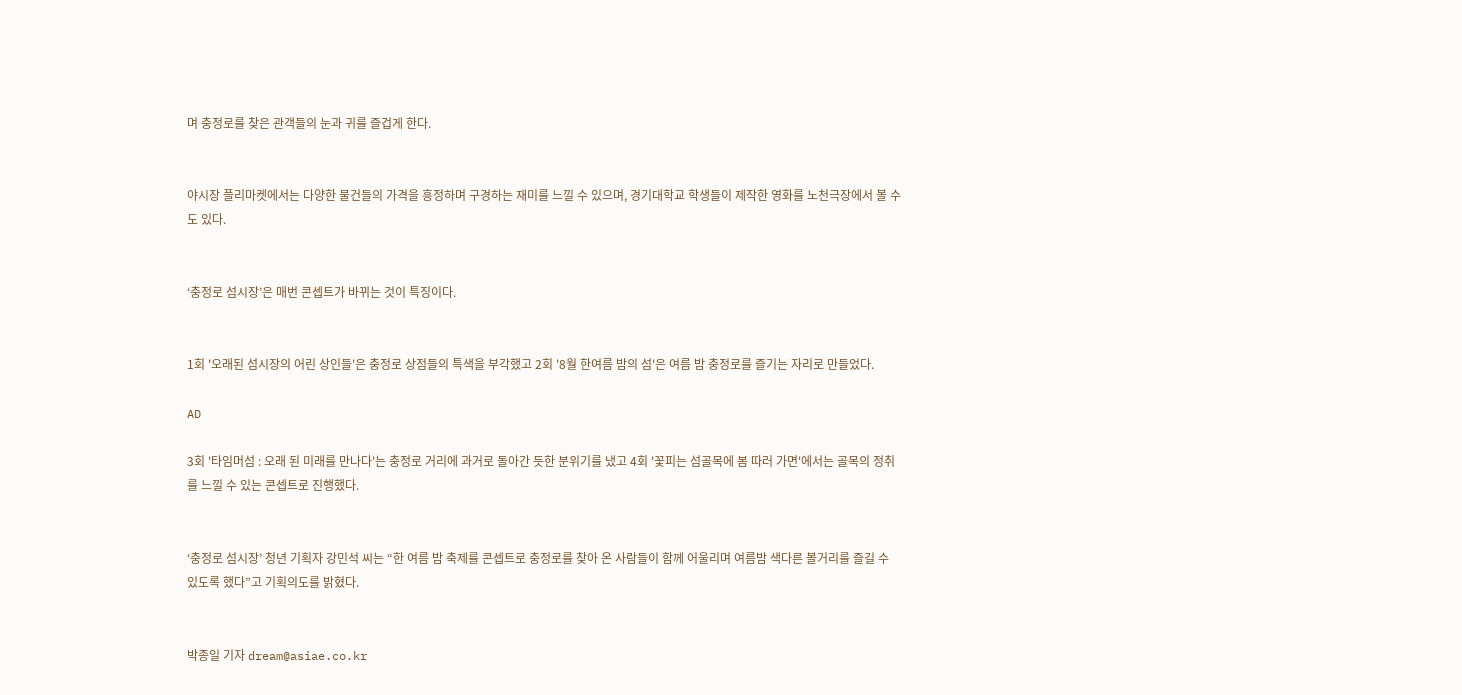며 충정로를 찾은 관객들의 눈과 귀를 즐겁게 한다.


야시장 플리마켓에서는 다양한 물건들의 가격을 흥정하며 구경하는 재미를 느낄 수 있으며, 경기대학교 학생들이 제작한 영화를 노천극장에서 볼 수도 있다.


‘충정로 섬시장’은 매번 콘셉트가 바뀌는 것이 특징이다.


1회 '오래된 섬시장의 어린 상인들'은 충정로 상점들의 특색을 부각했고 2회 '8월 한여름 밤의 섬'은 여름 밤 충정로를 즐기는 자리로 만들었다.

AD

3회 '타임머섬 : 오래 된 미래를 만나다'는 충정로 거리에 과거로 돌아간 듯한 분위기를 냈고 4회 '꽃피는 섬골목에 봄 따러 가면'에서는 골목의 정취를 느낄 수 있는 콘셉트로 진행했다.


‘충정로 섬시장’ 청년 기획자 강민석 씨는 “한 여름 밤 축제를 콘셉트로 충정로를 찾아 온 사람들이 함께 어울리며 여름밤 색다른 볼거리를 즐길 수 있도록 했다”고 기획의도를 밝혔다.


박종일 기자 dream@asiae.co.kr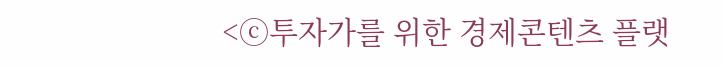<ⓒ투자가를 위한 경제콘텐츠 플랫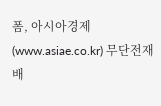폼, 아시아경제(www.asiae.co.kr) 무단전재 배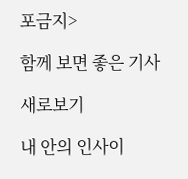포금지>

함께 보면 좋은 기사

새로보기

내 안의 인사이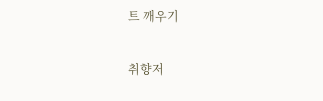트 깨우기

취향저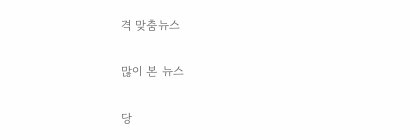격 맞춤뉴스

많이 본 뉴스

당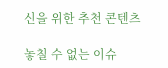신을 위한 추천 콘텐츠

놓칠 수 없는 이슈